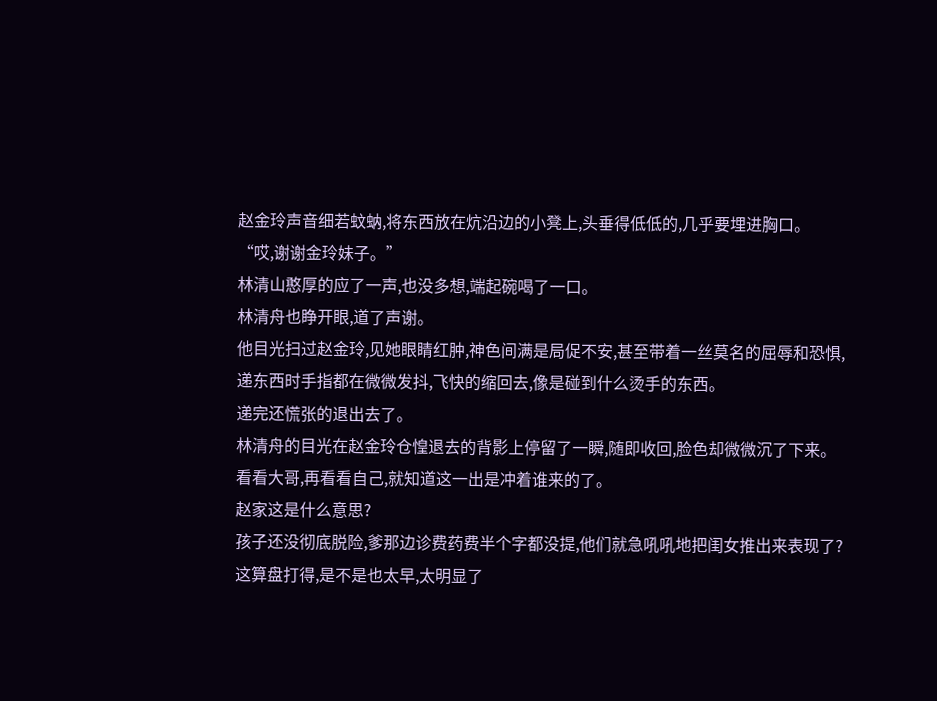赵金玲声音细若蚊蚋,将东西放在炕沿边的小凳上,头垂得低低的,几乎要埋进胸口。
“哎,谢谢金玲妹子。”
林清山憨厚的应了一声,也没多想,端起碗喝了一口。
林清舟也睁开眼,道了声谢。
他目光扫过赵金玲,见她眼睛红肿,神色间满是局促不安,甚至带着一丝莫名的屈辱和恐惧,
递东西时手指都在微微发抖,飞快的缩回去,像是碰到什么烫手的东西。
递完还慌张的退出去了。
林清舟的目光在赵金玲仓惶退去的背影上停留了一瞬,随即收回,脸色却微微沉了下来。
看看大哥,再看看自己,就知道这一出是冲着谁来的了。
赵家这是什么意思?
孩子还没彻底脱险,爹那边诊费药费半个字都没提,他们就急吼吼地把闺女推出来表现了?
这算盘打得,是不是也太早,太明显了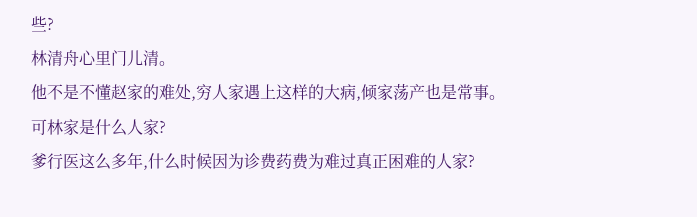些?
林清舟心里门儿清。
他不是不懂赵家的难处,穷人家遇上这样的大病,倾家荡产也是常事。
可林家是什么人家?
爹行医这么多年,什么时候因为诊费药费为难过真正困难的人家?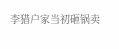李猎户家当初砸锅卖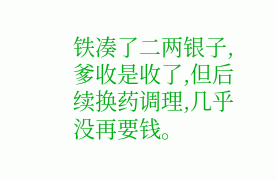铁凑了二两银子,爹收是收了,但后续换药调理,几乎没再要钱。